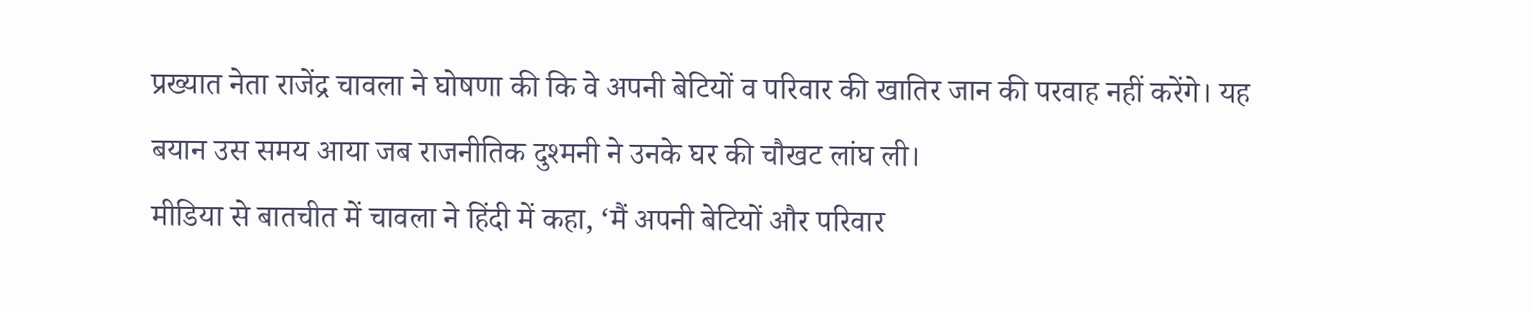प्रख्यात नेता राजेंद्र चावला ने घोषणा की कि वे अपनी बेटियों व परिवार की खातिर जान की परवाह नहीं करेंगे। यह बयान उस समय आया जब राजनीतिक दुश्मनी ने उनके घर की चौखट लांघ ली।
मीडिया से बातचीत में चावला ने हिंदी में कहा, ‘मैं अपनी बेटियों और परिवार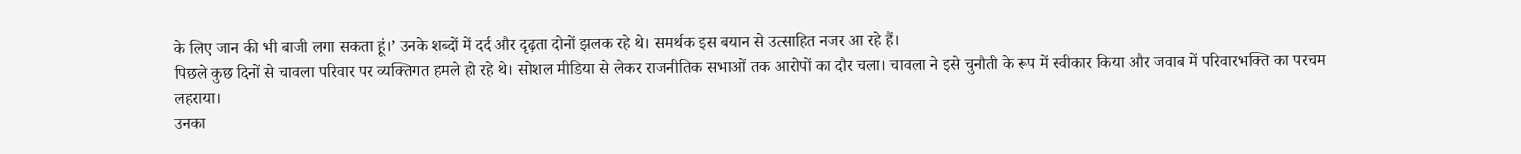के लिए जान की भी बाजी लगा सकता हूं।’ उनके शब्दों में दर्द और दृढ़ता दोनों झलक रहे थे। समर्थक इस बयान से उत्साहित नजर आ रहे हैं।
पिछले कुछ दिनों से चावला परिवार पर व्यक्तिगत हमले हो रहे थे। सोशल मीडिया से लेकर राजनीतिक सभाओं तक आरोपों का दौर चला। चावला ने इसे चुनौती के रूप में स्वीकार किया और जवाब में परिवारभक्ति का परचम लहराया।
उनका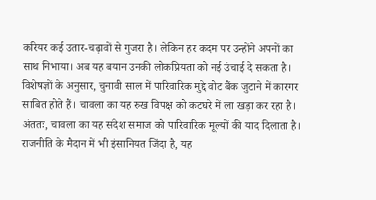करियर कई उतार-चढ़ावों से गुजरा है। लेकिन हर कदम पर उन्होंने अपनों का साथ निभाया। अब यह बयान उनकी लोकप्रियता को नई उंचाई दे सकता है।
विशेषज्ञों के अनुसार, चुनावी साल में पारिवारिक मुद्दे वोट बैंक जुटाने में कारगर साबित होते हैं। चावला का यह रुख विपक्ष को कटघरे में ला खड़ा कर रहा है।
अंततः, चावला का यह संदेश समाज को पारिवारिक मूल्यों की याद दिलाता है। राजनीति के मैदान में भी इंसानियत जिंदा है, यह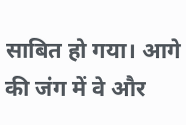साबित हो गया। आगे की जंग में वे और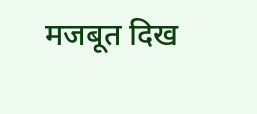मजबूत दिख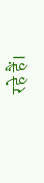रहे हैं।